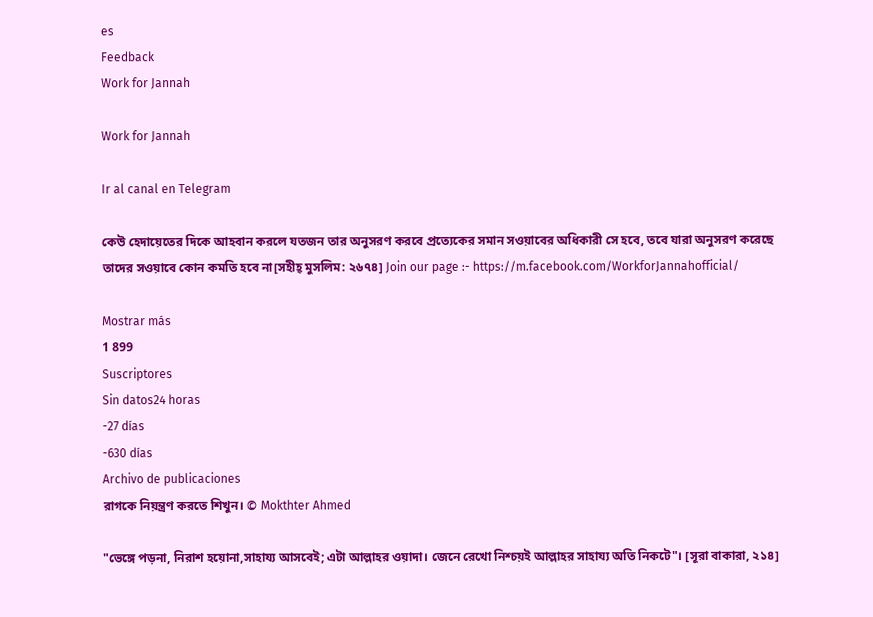es
Feedback
Work for Jannah

Work for Jannah

Ir al canal en Telegram

কেউ হেদায়েতের দিকে আহবান করলে যতজন তার অনুসরণ করবে প্রত্যেকের সমান সওয়াবের অধিকারী সে হবে, তবে যারা অনুসরণ করেছে তাদের সওয়াবে কোন কমতি হবে না[সহীহ্ মুসলিম: ২৬৭৪] Join our page :- https://m.facebook.com/WorkforJannahofficial/

Mostrar más
1 899
Suscriptores
Sin datos24 horas
-27 días
-630 días
Archivo de publicaciones
রাগকে নিয়ন্ত্রণ করতে শিখুন। © Mokthter Ahmed

"ভেঙ্গে পড়না, নিরাশ হয়োনা,সাহায্য আসবেই; এটা আল্লাহর ওয়াদা। জেনে রেখো নিশ্চয়ই আল্লাহর সাহায্য অতি নিকটে"। [সূরা বাকারা, ২১৪]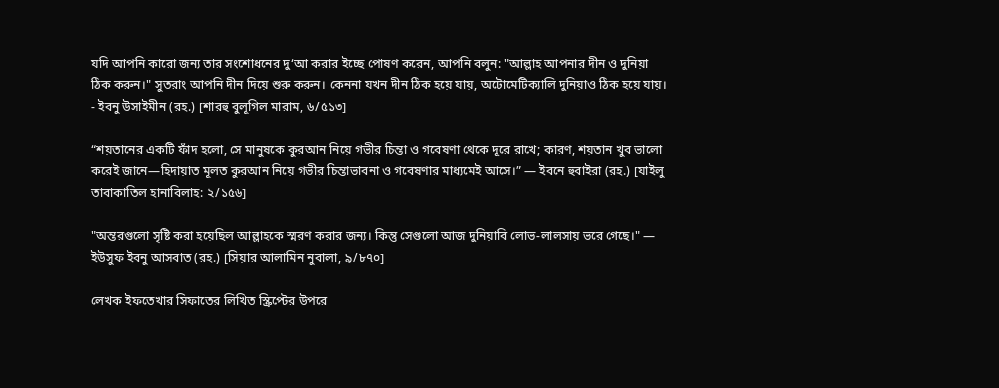যদি আপনি কারো জন্য তার সংশোধনের দু‘আ করার ইচ্ছে পোষণ করেন, আপনি বলুন: "আল্লাহ আপনার দীন ও দুনিয়া ঠিক করুন।" সুতরাং আপনি দীন দিয়ে শুরু করুন। কেননা যখন দীন ঠিক হয়ে যায়, অটোমেটিক্যালি দুনিয়াও ঠিক হয়ে যায়। - ইবনু উসাইমীন (রহ.) [শারহু বুলূগিল মারাম, ৬/৫১৩]

“শয়তানের একটি ফাঁদ হলো, সে মানুষকে কুরআন নিয়ে গভীর চিন্তা ও গবেষণা থেকে দূরে রাখে; কারণ, শয়তান খুব ভালো করেই জানে—হিদায়াত মূলত কুরআন নিয়ে গভীর চিন্তাভাবনা ও গবেষণার মাধ্যমেই আসে।” — ইবনে হুবাইরা (রহ.) [যাইলু তাবাকাতিল হানাবিলাহ: ২/১৫৬]

"অন্তরগুলো সৃষ্টি করা হয়েছিল আল্লাহকে স্মরণ করার জন্য। কিন্তু সেগুলো আজ দুনিয়াবি লোভ-লালসায় ভরে গেছে।" — ইউসুফ ইবনু আসবাত (রহ.) [সিয়ার আলামিন নুবালা, ৯/৮৭০]

লেখক ইফতেখার সিফাতের লিখিত স্ক্রিপ্টের উপরে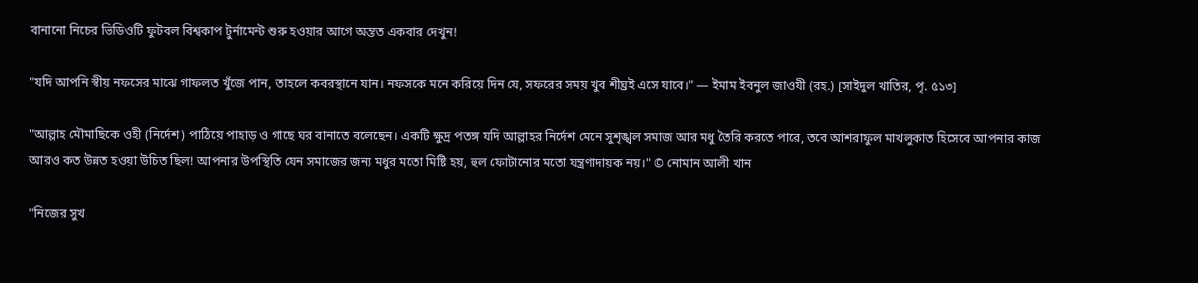বানানো নিচের ভিডিওটি ফুটবল বিশ্বকাপ টুর্নামেন্ট শুরু হওয়ার আগে অন্তত একবার দেখুন!

"যদি আপনি স্বীয় নফসের মাঝে গাফলত খুঁজে পান, তাহলে কবরস্থানে যান। নফসকে মনে করিয়ে দিন যে, সফরের সময় খুব শীঘ্রই এসে যাবে।" — ইমাম ইবনুল জাওযী (রহ.) [সাইদুল খাতির, পৃ. ৫১৩]

"আল্লাহ মৌমাছিকে ওহী (নির্দেশ) পাঠিয়ে পাহাড় ও গাছে ঘর বানাতে বলেছেন। একটি ক্ষুদ্র পতঙ্গ যদি আল্লাহর নির্দেশ মেনে সুশৃঙ্খল সমাজ আর মধু তৈরি করতে পারে, তবে আশরাফুল মাখলুকাত হিসেবে আপনার কাজ আরও কত উন্নত হওয়া উচিত ছিল! আপনার উপস্থিতি যেন সমাজের জন্য মধুর মতো মিষ্টি হয়, হুল ফোটানোর মতো যন্ত্রণাদায়ক নয়।" © নোমান আলী খান

"নিজের সুখ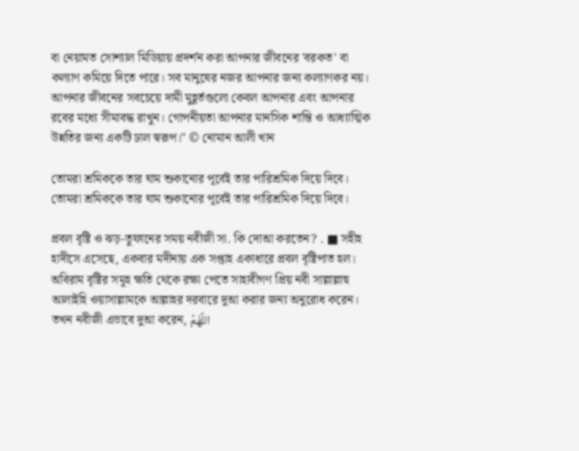বা নেয়ামত সোশ্যাল মিডিয়ায় প্রদর্শন করা আপনার জীবনের 'বরকত' বা কল্যাণ কমিয়ে দিতে পারে। সব মানুষের নজর আপনার জন্য কল্যাণকর নয়। আপনার জীবনের সবচেয়ে দামী মুহূর্তগুলো কেবল আপনার এবং আপনার রবের মধ্যে সীমাবদ্ধ রাখুন। গোপনীয়তা আপনার মানসিক শান্তি ও আধ্যাত্মিক উন্নতির জন্য একটি ঢাল স্বরূপ।" © নোমান আলী খান

তোমরা শ্রমিককে তার ঘাম শুকানোর পূর্বেই তার পারিশ্রমিক দিয়ে দিবে।
তোমরা শ্রমিককে তার ঘাম শুকানোর পূর্বেই তার পারিশ্রমিক দিয়ে দিবে।

প্রবল বৃষ্টি ও ঝড়-তুফানের সময় নবীজী সা. কি দোআ করতেন? . ■ সহীহ হাদীসে এসেছে, একবার মদীনায় এক সপ্তাহ একাধারে প্রবল বৃষ্টিপাত হল। অবিরাম বৃষ্টির সমূহ ক্ষতি থেকে রক্ষা পেতে সাহাবীগণ প্রিয় নবী সাল্লাল্লাহু আলাইহি ওয়াসাল্লামকে আল্লাহর দরবারে দুআ করার জন্য অনুরোধ করেন। তখন নবীজী এভাবে দুআ করেন, اللَّهُمَّ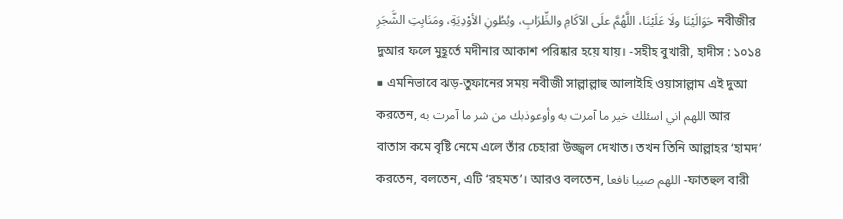حَوَالَيْنَا ولَا عَلَيْنَا، اللَّهُمَّ علَى الآكَامِ والظِّرَابِ، وبُطُونِ الأوْدِيَةِ، ومَنَابِتِ الشَّجَرِ নবীজীর দুআর ফলে মুহূর্তে মদীনার আকাশ পরিষ্কার হয়ে যায়। -সহীহ বুখারী, হাদীস : ১০১৪ ■ এমনিভাবে ঝড়-তুফানের সময় নবীজী সাল্লাল্লাহু আলাইহি ওয়াসাল্লাম এই দুআ করতেন, اللهم اني اسئلك خير ما آمرت به وأوعوذبك من شر ما آمرت به আর বাতাস কমে বৃষ্টি নেমে এলে তাঁর চেহারা উজ্জ্বল দেখাত। তখন তিনি আল্লাহর ‘হামদ’ করতেন, বলতেন, এটি ‘রহমত’। আরও বলতেন, اللهم صيبا نافعا -ফাতহুল বারী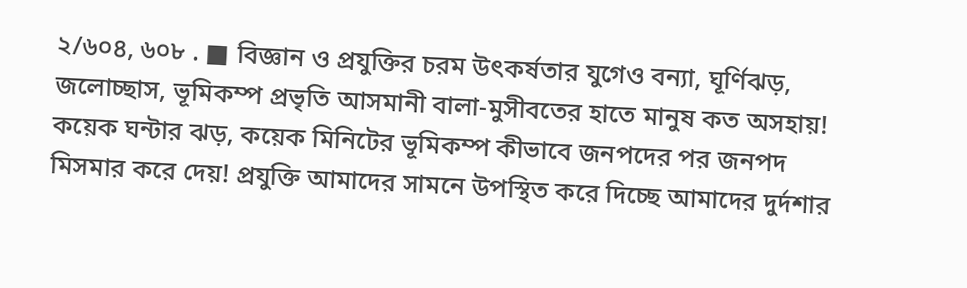২/৬০৪, ৬০৮ . ■ বিজ্ঞান ও প্রযুক্তির চরম উৎকর্ষতার যুগেও বন্যা, ঘূর্ণিঝড়, জলোচ্ছাস, ভূমিকম্প প্রভৃতি আসমানী বালা-মুসীবতের হাতে মানুষ কত অসহায়! কয়েক ঘন্টার ঝড়, কয়েক মিনিটের ভূমিকম্প কীভাবে জনপদের পর জনপদ মিসমার করে দেয়! প্রযুক্তি আমাদের সামনে উপস্থিত করে দিচ্ছে আমাদের দুর্দশার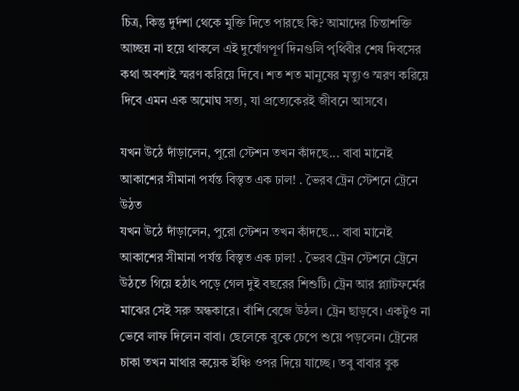চিত্র, কিন্তু দুর্দশা থেকে মুক্তি দিতে পারছে কি? আমাদের চিন্তাশক্তি আচ্ছন্ন না হয়ে থাকলে এই দুর্যোগপূর্ণ দিনগুলি পৃথিবীর শেষ দিবসের কথা অবশ্যই স্মরণ করিয়ে দিবে। শত শত মানুষের মৃত্যুও স্মরণ করিয়ে দিবে এমন এক অমোঘ সত্য, যা প্রত্যেকেরই জীবনে আসবে।

যখন উঠে দাঁড়ালেন, পুরো স্টেশন তখন কাঁদছে... বাবা মানেই আকাশের সীমানা পর্যন্ত বিস্তৃত এক ঢাল! . ভৈরব ট্রেন স্টেশনে ট্রেনে উঠত
যখন উঠে দাঁড়ালেন, পুরো স্টেশন তখন কাঁদছে... বাবা মানেই আকাশের সীমানা পর্যন্ত বিস্তৃত এক ঢাল! . ভৈরব ট্রেন স্টেশনে ট্রেনে উঠতে গিয়ে হঠাৎ পড়ে গেল দুই বছরের শিশুটি। ট্রেন আর প্ল্যাটফর্মের মাঝের সেই সরু অন্ধকারে। বাঁশি বেজে উঠল। ট্রেন ছাড়বে। একটুও না ভেবে লাফ দিলেন বাবা। ছেলেকে বুকে চেপে শুয়ে পড়লেন। ট্রেনের চাকা তখন মাথার কয়েক ইঞ্চি ওপর দিয়ে যাচ্ছে। তবু বাবার বুক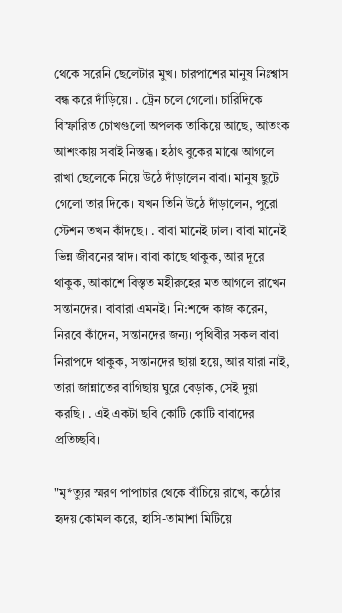থেকে সরেনি ছেলেটার মুখ। চারপাশের মানুষ নিঃশ্বাস বন্ধ করে দাঁড়িয়ে। . ট্রেন চলে গেলো। চারিদিকে বিস্ফারিত চোখগুলো অপলক তাকিয়ে আছে, আতংক আশংকায় সবাই নিস্তব্ধ। হঠাৎ বুকের মাঝে আগলে রাখা ছেলেকে নিয়ে উঠে দাঁড়ালেন বাবা। মানুষ ছুটে গেলো তার দিকে। যখন তিনি উঠে দাঁড়ালেন, পুরো স্টেশন তখন কাঁদছে। . বাবা মানেই ঢাল। বাবা মানেই ভিন্ন জীবনের স্বাদ। বাবা কাছে থাকুক, আর দূরে থাকুক, আকাশে বিস্তৃত মহীরুহের মত আগলে রাখেন সন্তানদের। বাবারা এমনই। নি:শব্দে কাজ করেন, নিরবে কাঁদেন, সন্তানদের জন্য। পৃথিবীর সকল বাবা নিরাপদে থাকুক, সন্তানদের ছায়া হয়ে, আর যারা নাই, তারা জান্নাতের বাগিছায় ঘুরে বেড়াক, সেই দুয়া করছি। . এই একটা ছবি কোটি কোটি বাবাদের প্রতিচ্ছবি।

"মৃ*ত্যুর স্মরণ পাপাচার থেকে বাঁচিয়ে রাখে, কঠোর হৃদয় কোমল করে, হাসি-তামাশা মিটিয়ে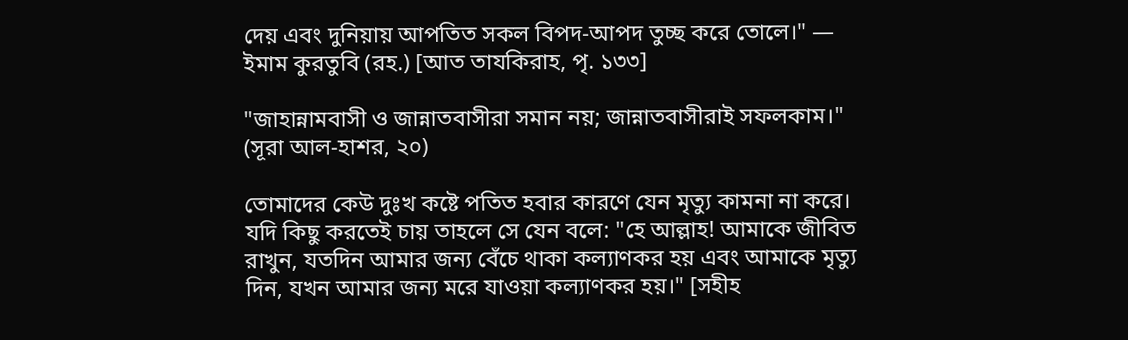দেয় এবং দুনিয়ায় আপতিত সকল বিপদ-আপদ তুচ্ছ করে তোলে।" — ইমাম কুরতুবি (রহ.) [আত তাযকিরাহ, পৃ. ১৩৩]

"জাহান্নামবাসী ও জান্নাতবাসীরা সমান নয়; জান্নাতবাসীরাই সফলকাম।" (সূরা আল-হাশর, ২০)

তোমাদের কেউ দুঃখ কষ্টে পতিত হবার কারণে যেন মৃত্যু কামনা না করে। যদি কিছু করতেই চায় তাহলে সে যেন বলে: "হে আল্লাহ! আমাকে জীবিত রাখুন, যতদিন আমার জন্য বেঁচে থাকা কল্যাণকর হয় এবং আমাকে মৃত্যু দিন, যখন আমার জন্য মরে যাওয়া কল্যাণকর হয়।" [সহীহ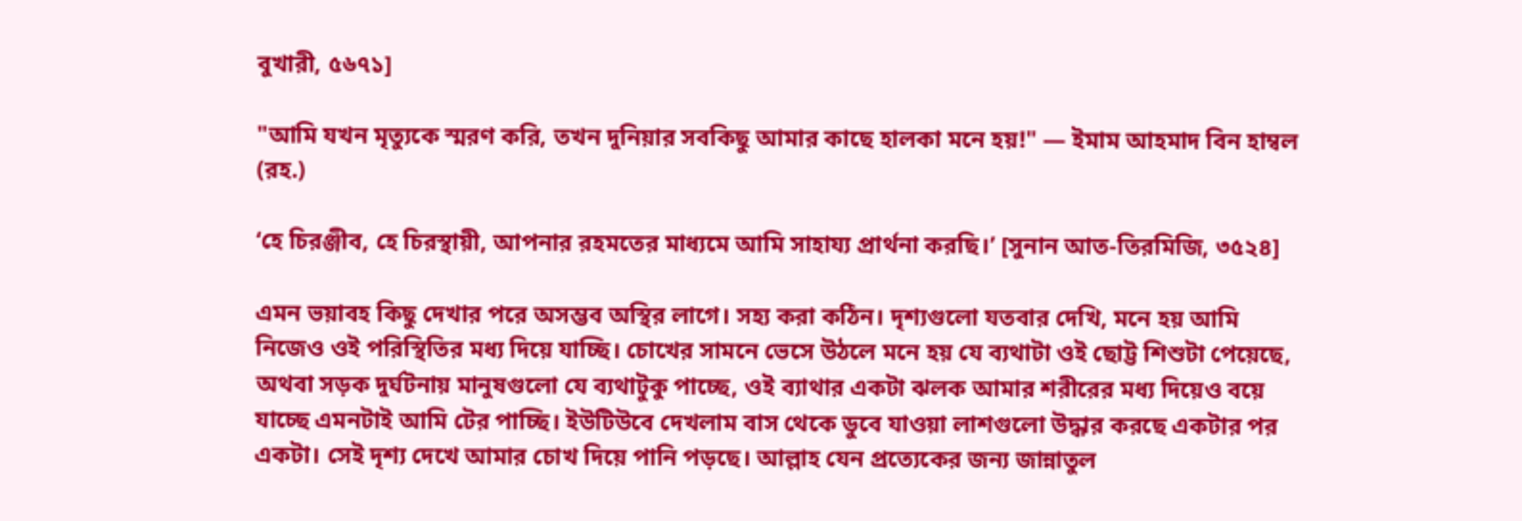বুখারী, ৫৬৭১]

"আমি যখন মৃত্যুকে স্মরণ করি, তখন দুনিয়ার সবকিছু আমার কাছে হালকা মনে হয়!" — ইমাম আহমাদ বিন হাম্বল (রহ.)

‘হে চিরঞ্জীব, হে চিরস্থায়ী, আপনার রহমতের মাধ্যমে আমি সাহায্য প্রার্থনা করছি।’ [সুনান আত-তিরমিজি, ৩৫২৪]

এমন ভয়াবহ কিছু দেখার পরে অসম্ভব অস্থির লাগে। সহ্য করা কঠিন। দৃশ্যগুলো যতবার দেখি, মনে হয় আমি নিজেও ওই পরিস্থিতির মধ্য দিয়ে যাচ্ছি। চোখের সামনে ভেসে উঠলে মনে হয় যে ব্যথাটা ওই ছোট্ট শিশুটা পেয়েছে, অথবা সড়ক দুর্ঘটনায় মানুষগুলো যে ব্যথাটুকু পাচ্ছে, ওই ব্যাথার একটা ঝলক আমার শরীরের মধ্য দিয়েও বয়ে যাচ্ছে এমনটাই আমি টের পাচ্ছি। ইউটিউবে দেখলাম বাস থেকে ডুবে যাওয়া লাশগুলো উদ্ধার করছে একটার পর একটা। সেই দৃশ্য দেখে আমার চোখ দিয়ে পানি পড়ছে। আল্লাহ যেন প্রত্যেকের জন্য জান্নাতুল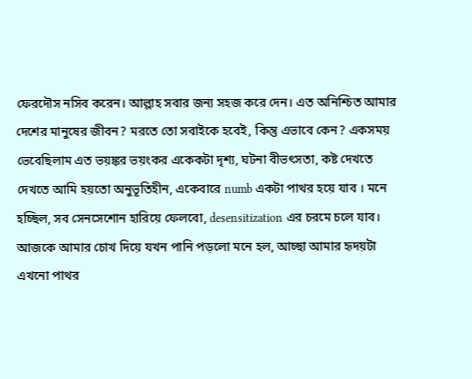ফেরদৌস নসিব করেন। আল্লাহ সবার জন্য সহজ করে দেন। এত অনিশ্চিত আমার দেশের মানুষের জীবন? মরতে তো সবাইকে হবেই, কিন্তু এভাবে কেন? একসময় ভেবেছিলাম এত ভয়ঙ্কর ভয়ংকর একেকটা দৃশ্য, ঘটনা বীভৎসতা, কষ্ট দেখতে দেখতে আমি হয়তো অনুভূতিহীন, একেবারে numb একটা পাথর হয়ে যাব ‌। মনে হচ্ছিল, সব সেনসেশোন হারিয়ে ফেলবো, desensitization এর চরমে চলে যাব। আজকে আমার চোখ দিয়ে যখন পানি পড়লো মনে হল, আচ্ছা আমার হৃদয়টা এখনো পাথর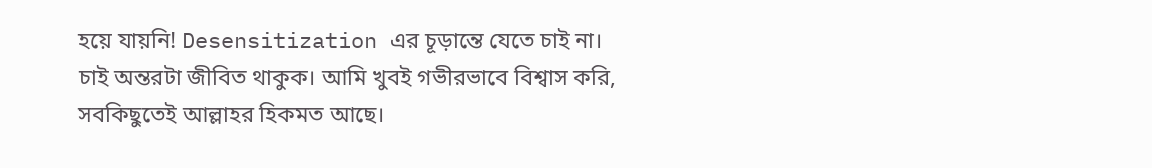হয়ে যায়নি! Desensitization এর চূড়ান্তে যেতে চাই না। চাই অন্তরটা জীবিত থাকুক। আমি খুবই গভীরভাবে বিশ্বাস করি, সবকিছুতেই আল্লাহর হিকমত আছে।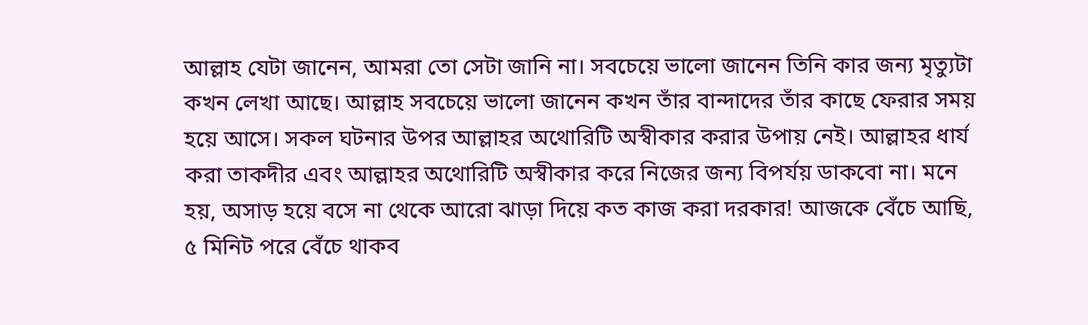আল্লাহ যেটা জানেন, আমরা তো সেটা জানি না। সবচেয়ে ভালো জানেন তিনি কার জন্য মৃত্যুটা কখন লেখা আছে। আল্লাহ সবচেয়ে ভালো জানেন কখন তাঁর বান্দাদের তাঁর কাছে ফেরার সময় হয়ে আসে। সকল ঘটনার উপর আল্লাহর অথোরিটি অস্বীকার করার উপায় নেই। আল্লাহর ধার্য করা তাকদীর এবং আল্লাহর অথোরিটি অস্বীকার করে নিজের জন্য বিপর্যয় ডাকবো না। মনে হয়, অসাড় হয়ে বসে না থেকে আরো ঝাড়া দিয়ে কত কাজ করা দরকার! আজকে বেঁচে আছি, ৫ মিনিট পরে বেঁচে থাকব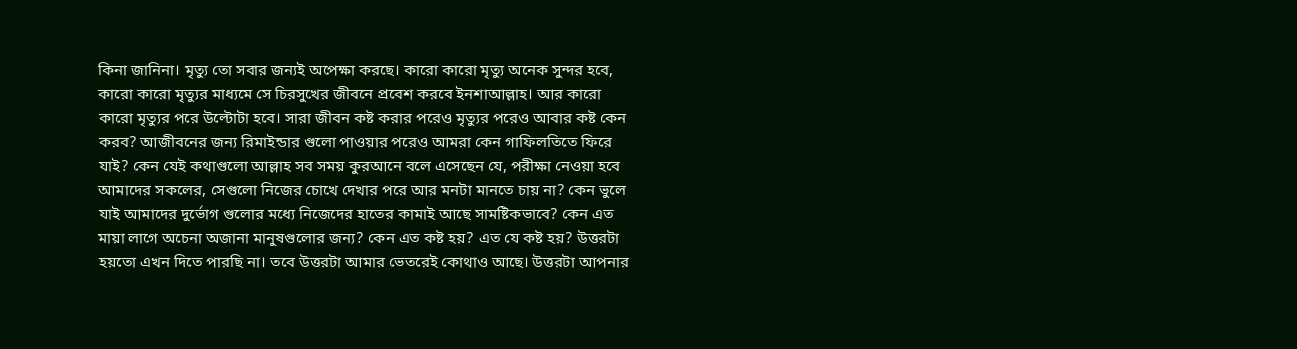কিনা জানিনা। মৃত্যু তো সবার জন্যই অপেক্ষা করছে। কারো কারো মৃত্যু অনেক সুন্দর হবে, কারো কারো মৃত্যুর মাধ্যমে সে চিরসুখের জীবনে প্রবেশ করবে ইনশাআল্লাহ। আর কারো কারো মৃত্যুর পরে উল্টোটা হবে। সারা জীবন কষ্ট করার পরেও মৃত্যুর পরেও আবার কষ্ট কেন করব? আজীবনের জন্য রিমাইন্ডার গুলো পাওয়ার পরেও আমরা কেন গাফিলতিতে ফিরে যাই? কেন যেই কথাগুলো আল্লাহ সব সময় কুরআনে বলে এসেছেন যে, পরীক্ষা নেওয়া হবে আমাদের সকলের, সেগুলো নিজের চোখে দেখার পরে আর মনটা মানতে চায় না? কেন ভুলে যাই আমাদের দুর্ভোগ গুলোর মধ্যে নিজেদের হাতের কামাই আছে সামষ্টিকভাবে? কেন এত মায়া লাগে অচেনা অজানা মানুষগুলোর জন্য? কেন এত কষ্ট হয়? এত যে কষ্ট হয়? উত্তরটা হয়তো এখন দিতে পারছি না। তবে উত্তরটা আমার ভেতরেই কোথাও আছে। উত্তরটা আপনার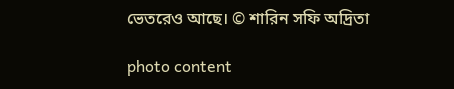ভেতরেও আছে। © শারিন সফি অদ্রিতা

photo content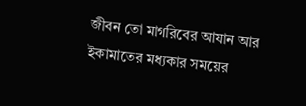জীবন তো মাগরিবের আযান আর ইকামাতের মধ্যকার সময়ের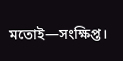মতোই—সংক্ষিপ্ত।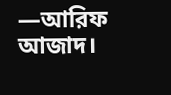—আরিফ আজাদ।